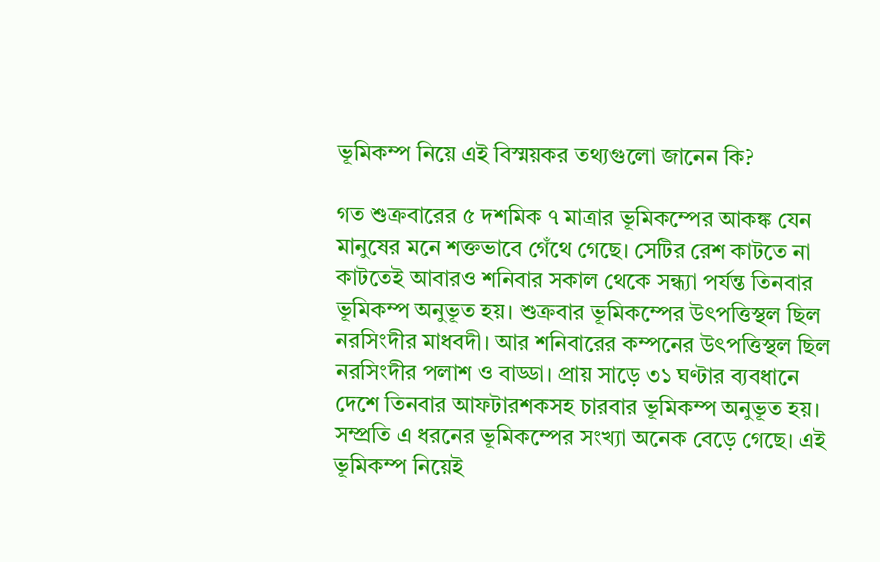ভূমিকম্প নিয়ে এই বিস্ময়কর তথ্যগুলো জানেন কি?

গত শুক্রবারের ৫ দশমিক ৭ মাত্রার ভূমিকম্পের আকঙ্ক যেন মানুষের মনে শক্তভাবে গেঁথে গেছে। সেটির রেশ কাটতে না কাটতেই আবারও শনিবার সকাল থেকে সন্ধ্যা পর্যন্ত তিনবার ভূমিকম্প অনুভূত হয়। শুক্রবার ভূমিকম্পের উৎপত্তিস্থল ছিল নরসিংদীর মাধবদী। আর শনিবারের কম্পনের উৎপত্তিস্থল ছিল নরসিংদীর পলাশ ও বাড্ডা। প্রায় সাড়ে ৩১ ঘণ্টার ব্যবধানে দেশে তিনবার আফটারশকসহ চারবার ভূমিকম্প অনুভূত হয়। সম্প্রতি এ ধরনের ভূমিকম্পের সংখ্যা অনেক বেড়ে গেছে। এই ভূমিকম্প নিয়েই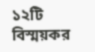১২টি বিস্ময়কর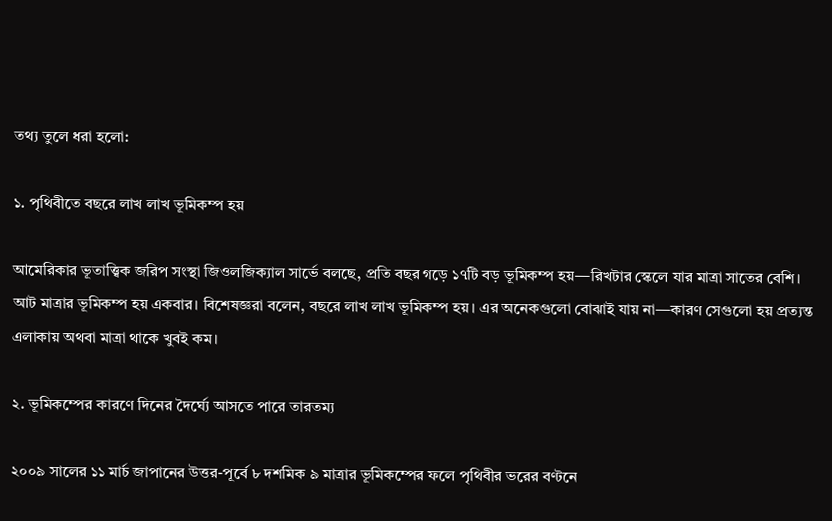তথ্য তুলে ধরা হলো:

১. পৃথিবীতে বছরে লাখ লাখ ভূমিকম্প হয়

আমেরিকার ভূতাত্ত্বিক জরিপ সংস্থা জিওলজিক্যাল সার্ভে বলছে, প্রতি বছর গড়ে ১৭টি বড় ভূমিকম্প হয়—রিখটার স্কেলে যার মাত্রা সাতের বেশি। আট মাত্রার ভূমিকম্প হয় একবার। বিশেষজ্ঞরা বলেন, বছরে লাখ লাখ ভূমিকম্প হয়। এর অনেকগুলো বোঝাই যায় না—কারণ সেগুলো হয় প্রত্যন্ত এলাকায় অথবা মাত্রা থাকে খুবই কম।

২. ভূমিকম্পের কারণে দিনের দৈর্ঘ্যে আসতে পারে তারতম্য

২০০৯ সালের ১১ মার্চ জাপানের উত্তর-পূর্বে ৮ দশমিক ৯ মাত্রার ভূমিকম্পের ফলে পৃথিবীর ভরের বণ্টনে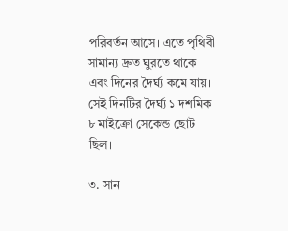পরিবর্তন আসে। এতে পৃথিবী সামান্য দ্রুত ঘুরতে থাকে এবং দিনের দৈর্ঘ্য কমে যায়। সেই দিনটির দৈর্ঘ্য ১ দশমিক ৮ মাইক্রো সেকেন্ড ছোট ছিল।

৩. সান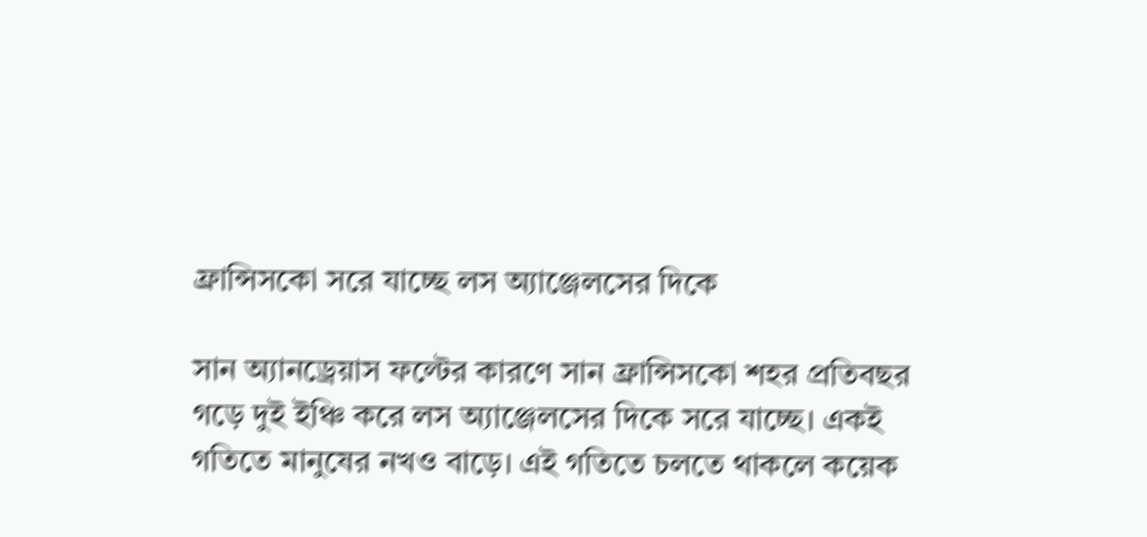ফ্রান্সিসকো সরে যাচ্ছে লস অ্যাঞ্জেলসের দিকে

সান অ্যানড্রেয়াস ফল্টের কারণে সান ফ্রান্সিসকো শহর প্রতিবছর গড়ে দুই ইঞ্চি করে লস অ্যাঞ্জেলসের দিকে সরে যাচ্ছে। একই গতিতে মানুষের নখও বাড়ে। এই গতিতে চলতে থাকলে কয়েক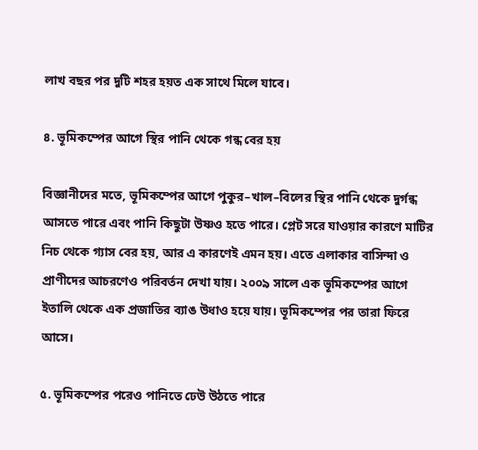লাখ বছর পর দুটি শহর হয়ত এক সাথে মিলে যাবে।

৪. ভূমিকম্পের আগে স্থির পানি থেকে গন্ধ বের হয়

বিজ্ঞানীদের মতে, ভূমিকম্পের আগে পুকুর–খাল–বিলের স্থির পানি থেকে দুর্গন্ধ আসতে পারে এবং পানি কিছুটা উষ্ণও হতে পারে। প্লেট সরে যাওয়ার কারণে মাটির নিচ থেকে গ্যাস বের হয়, আর এ কারণেই এমন হয়। এতে এলাকার বাসিন্দা ও  প্রাণীদের আচরণেও পরিবর্তন দেখা যায়। ২০০৯ সালে এক ভূমিকম্পের আগে ইতালি থেকে এক প্রজাতির ব্যাঙ উধাও হয়ে যায়। ভূমিকম্পের পর তারা ফিরে আসে।

৫. ভূমিকম্পের পরেও পানিতে ঢেউ উঠতে পারে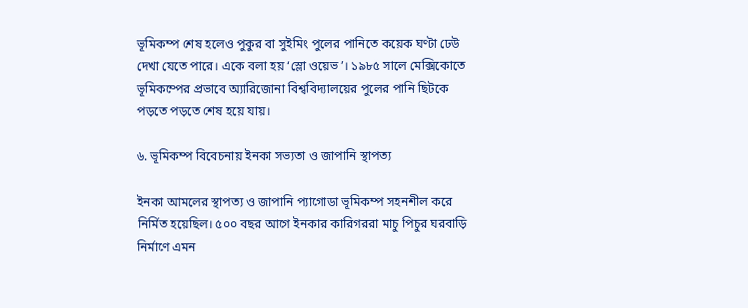ভূমিকম্প শেষ হলেও পুকুর বা সুইমিং পুলের পানিতে কয়েক ঘণ্টা ঢেউ দেখা যেতে পারে। একে বলা হয় ‘স্লো ওয়েভ’। ১৯৮৫ সালে মেক্সিকোতে ভূমিকম্পের প্রভাবে অ্যারিজোনা বিশ্ববিদ্যালয়ের পুলের পানি ছিটকে পড়তে পড়তে শেষ হয়ে যায়।

৬. ভূমিকম্প বিবেচনায় ইনকা সভ্যতা ও জাপানি স্থাপত্য

ইনকা আমলের স্থাপত্য ও জাপানি প্যাগোডা ভূমিকম্প সহনশীল করে নির্মিত হয়েছিল। ৫০০ বছর আগে ইনকার কারিগররা মাচু পিচুর ঘরবাড়ি নির্মাণে এমন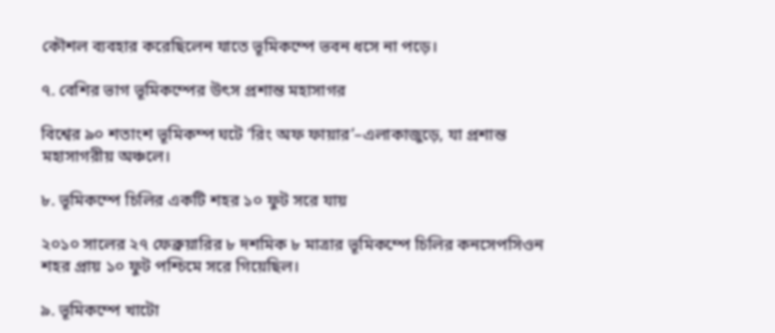কৌশল ব্যবহার করেছিলেন যাতে ভূমিকম্পে ভবন ধসে না পড়ে।

৭. বেশির ভাগ ভূমিকম্পের উৎস প্রশান্ত মহাসাগর

বিশ্বের ৯০ শতাংশ ভূমিকম্প ঘটে ‘রিং অফ ফায়ার’–এলাকাজুড়ে, যা প্রশান্ত মহাসাগরীয় অঞ্চলে।

৮. ভূমিকম্পে চিলির একটি শহর ১০ ফুট সরে যায়

২০১০ সালের ২৭ ফেব্রুয়ারির ৮ দশমিক ৮ মাত্রার ভূমিকম্পে চিলির কনসেপসিওন শহর প্রায় ১০ ফুট পশ্চিমে সরে গিয়েছিল।

৯. ভূমিকম্পে খাটো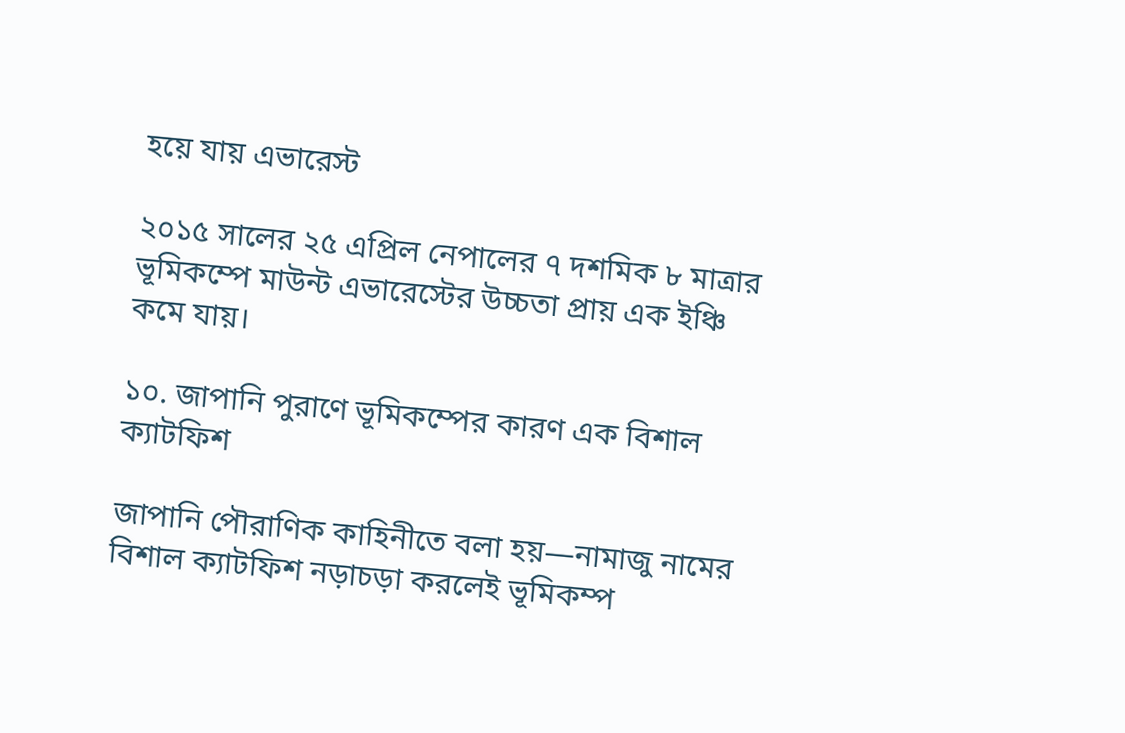হয়ে যায় এভারেস্ট

২০১৫ সালের ২৫ এপ্রিল নেপালের ৭ দশমিক ৮ মাত্রার ভূমিকম্পে মাউন্ট এভারেস্টের উচ্চতা প্রায় এক ইঞ্চি কমে যায়।

১০. জাপানি পুরাণে ভূমিকম্পের কারণ এক বিশাল ক্যাটফিশ

জাপানি পৌরাণিক কাহিনীতে বলা হয়—নামাজু নামের বিশাল ক্যাটফিশ নড়াচড়া করলেই ভূমিকম্প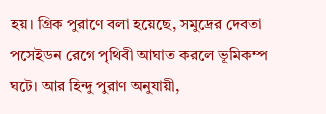হয়। গ্রিক পুরাণে বলা হয়েছে, সমুদ্রের দেবতা পসেইডন রেগে পৃথিবী আঘাত করলে ভূমিকম্প ঘটে। আর হিন্দু পুরাণ অনুযায়ী,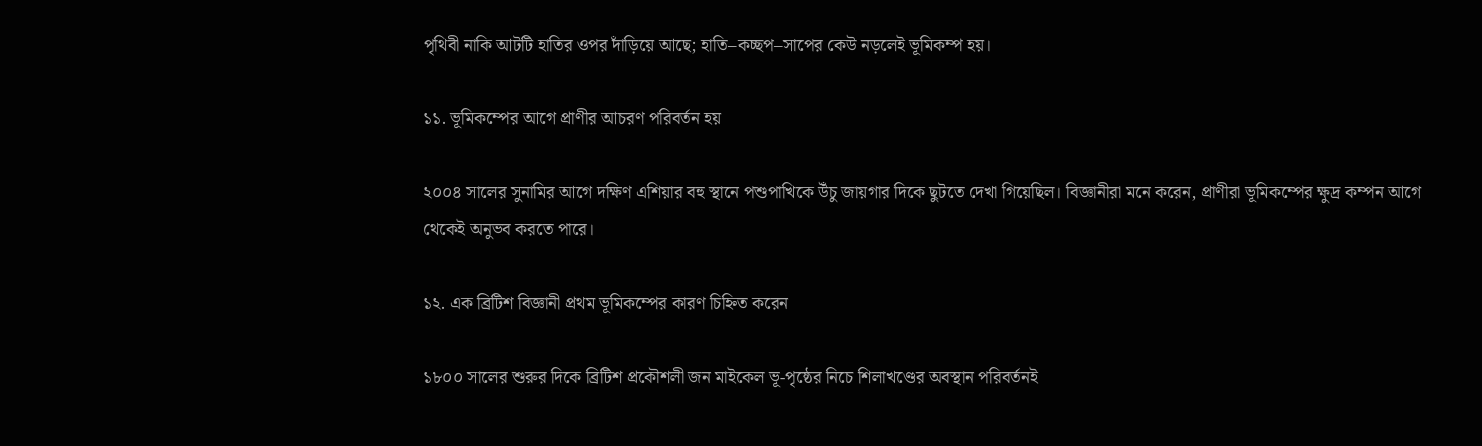পৃথিবী নাকি আটটি হাতির ওপর দাঁড়িয়ে আছে; হাতি–কচ্ছপ–সাপের কেউ নড়লেই ভূমিকম্প হয়।

১১. ভূমিকম্পের আগে প্রাণীর আচরণ পরিবর্তন হয়

২০০৪ সালের সুনামির আগে দক্ষিণ এশিয়ার বহু স্থানে পশুপাখিকে উঁচু জায়গার দিকে ছুটতে দেখা গিয়েছিল। বিজ্ঞানীরা মনে করেন, প্রাণীরা ভূমিকম্পের ক্ষুদ্র কম্পন আগে থেকেই অনুভব করতে পারে।

১২. এক ব্রিটিশ বিজ্ঞানী প্রথম ভূমিকম্পের কারণ চিহ্নিত করেন

১৮০০ সালের শুরুর দিকে ব্রিটিশ প্রকৌশলী জন মাইকেল ভূ-পৃষ্ঠের নিচে শিলাখণ্ডের অবস্থান পরিবর্তনই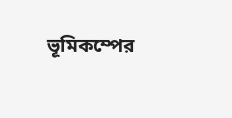ভূমিকম্পের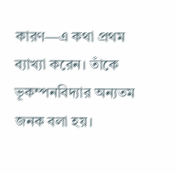কারণ—এ কথা প্রথম ব্যাখ্যা করেন। তাঁকে ভূকম্পনবিদ্যার অন্যতম জনক বলা হয়।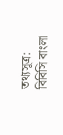তথ্যসূত্র: বিবিসি বাংলা